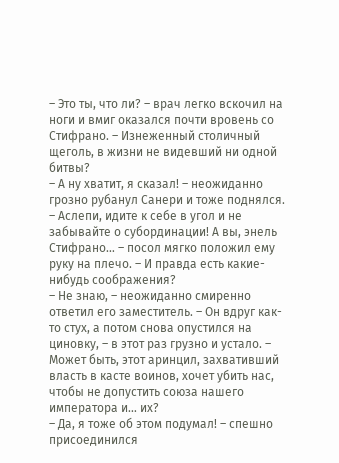– Это ты, что ли? – врач легко вскочил на ноги и вмиг оказался почти вровень со Стифрано. – Изнеженный столичный щеголь, в жизни не видевший ни одной битвы?
– А ну хватит, я сказал! – неожиданно грозно рубанул Санери и тоже поднялся. – Аслепи, идите к себе в угол и не забывайте о субординации! А вы, энель Стифрано… – посол мягко положил ему руку на плечо. – И правда есть какие-нибудь соображения?
– Не знаю, – неожиданно смиренно ответил его заместитель. – Он вдруг как-то стух, а потом снова опустился на циновку, – в этот раз грузно и устало. – Может быть, этот аринцил, захвативший власть в касте воинов, хочет убить нас, чтобы не допустить союза нашего императора и… их?
– Да, я тоже об этом подумал! – спешно присоединился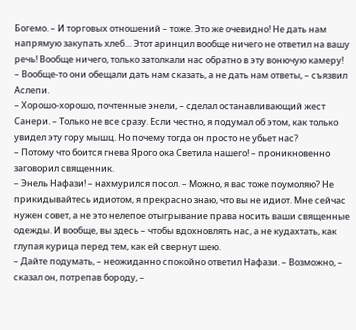Богемо. – И торговых отношений – тоже. Это же очевидно! Не дать нам напрямую закупать хлеб… Этот аринцил вообще ничего не ответил на вашу речь! Вообще ничего, только затолкали нас обратно в эту вонючую камеру!
– Вообще-то они обещали дать нам сказать, а не дать нам ответы, – съязвил Аслепи.
– Хорошо-хорошо, почтенные энели, – сделал останавливающий жест Санери. – Только не все сразу. Если честно, я подумал об этом, как только увидел эту гору мышц. Но почему тогда он просто не убьет нас?
– Потому что боится гнева Ярого ока Светила нашего! – проникновенно заговорил священник.
– Энель Нафази! – нахмурился посол. – Можно, я вас тоже поумоляю? Не прикидывайтесь идиотом, я прекрасно знаю, что вы не идиот. Мне сейчас нужен совет, а не это нелепое отыгрывание права носить ваши священные одежды. И вообще, вы здесь – чтобы вдохновлять нас, а не кудахтать, как глупая курица перед тем, как ей свернут шею.
– Дайте подумать, – неожиданно спокойно ответил Нафази. – Возможно, – сказал он, потрепав бороду, –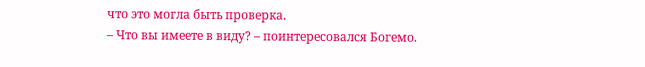что это могла быть проверка.
– Что вы имеете в виду? – поинтересовался Богемо.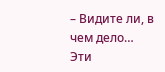– Видите ли, в чем дело… Эти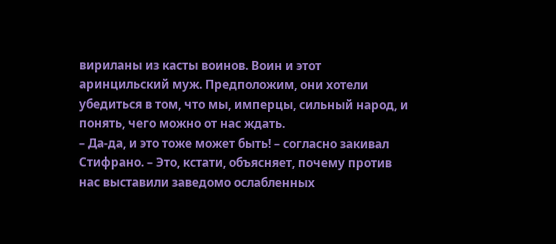вириланы из касты воинов. Воин и этот аринцильский муж. Предположим, они хотели убедиться в том, что мы, имперцы, сильный народ, и понять, чего можно от нас ждать.
– Да-да, и это тоже может быть! – согласно закивал Стифрано. – Это, кстати, объясняет, почему против нас выставили заведомо ослабленных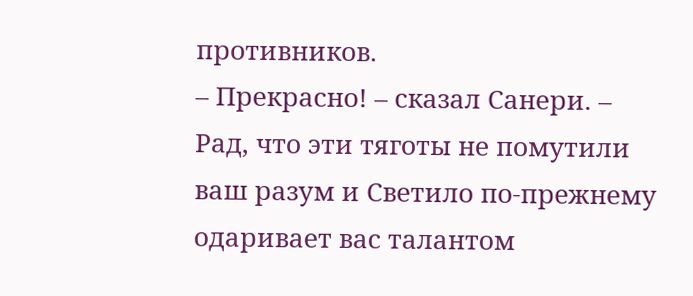противников.
– Прекрасно! – сказал Санери. – Рад, что эти тяготы не помутили ваш разум и Светило по-прежнему одаривает вас талантом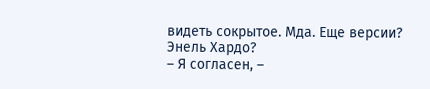видеть сокрытое. Мда. Еще версии? Энель Хардо?
– Я согласен, –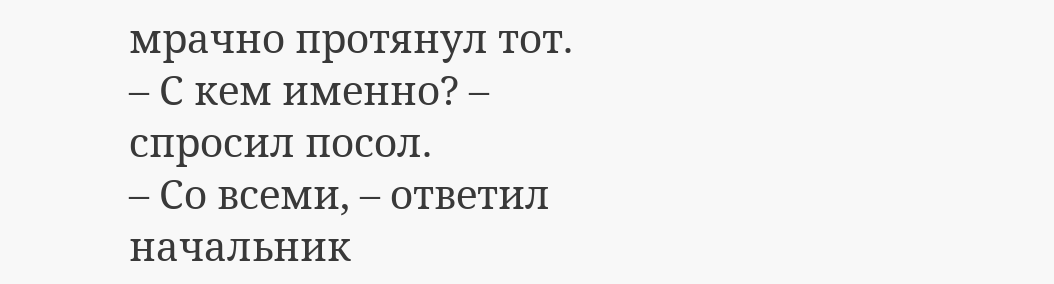мрачно протянул тот.
– С кем именно? – спросил посол.
– Со всеми, – ответил начальник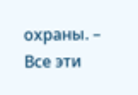охраны. – Все эти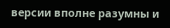версии вполне разумны и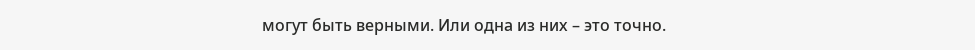могут быть верными. Или одна из них – это точно.